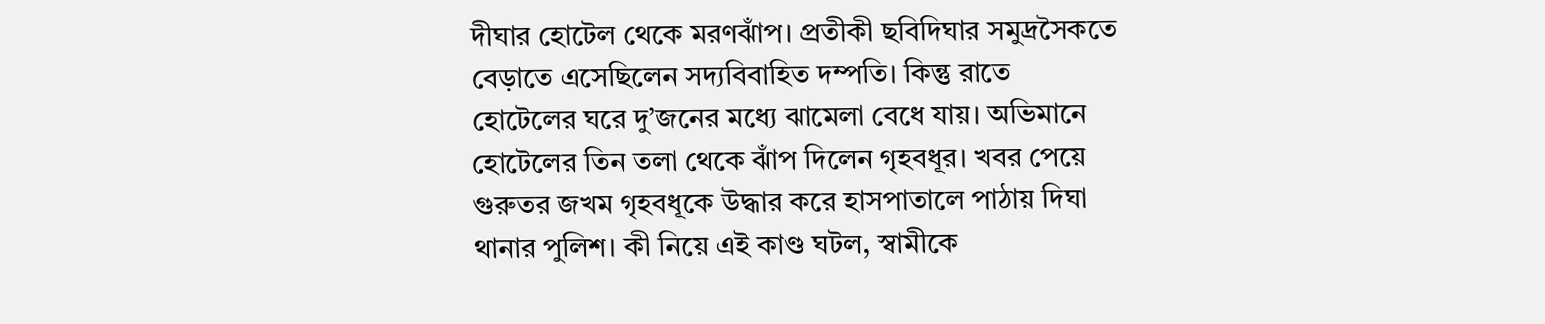দীঘার হোটেল থেকে মরণঝাঁপ। প্রতীকী ছবিদিঘার সমুদ্রসৈকতে বেড়াতে এসেছিলেন সদ্যবিবাহিত দম্পতি। কিন্তু রাতে হোটেলের ঘরে দু’জনের মধ্যে ঝামেলা বেধে যায়। অভিমানে হোটেলের তিন তলা থেকে ঝাঁপ দিলেন গৃহবধূর। খবর পেয়ে গুরুতর জখম গৃহবধূকে উদ্ধার করে হাসপাতালে পাঠায় দিঘা থানার পুলিশ। কী নিয়ে এই কাণ্ড ঘটল, স্বামীকে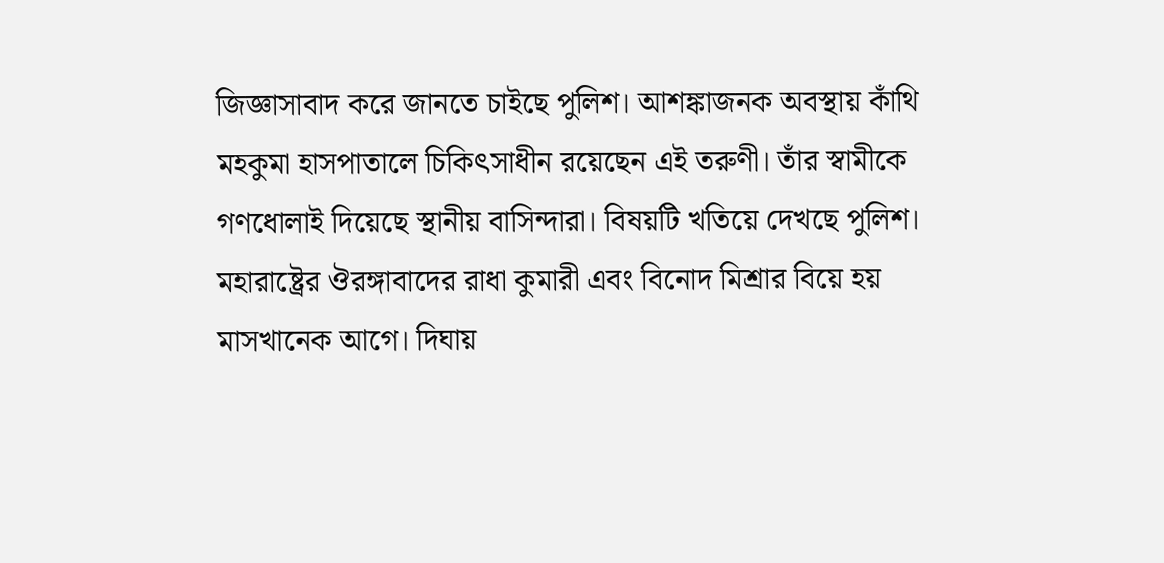জিজ্ঞাসাবাদ করে জানতে চাইছে পুলিশ। আশঙ্কাজনক অবস্থায় কাঁথি মহকুমা হাসপাতালে চিকিৎসাধীন রয়েছেন এই তরুণী। তাঁর স্বামীকে গণধোলাই দিয়েছে স্থানীয় বাসিন্দারা। বিষয়টি খতিয়ে দেখছে পুলিশ।
মহারাষ্ট্রের ঔরঙ্গাবাদের রাধা কুমারী এবং বিনোদ মিশ্রার বিয়ে হয় মাসখানেক আগে। দিঘায়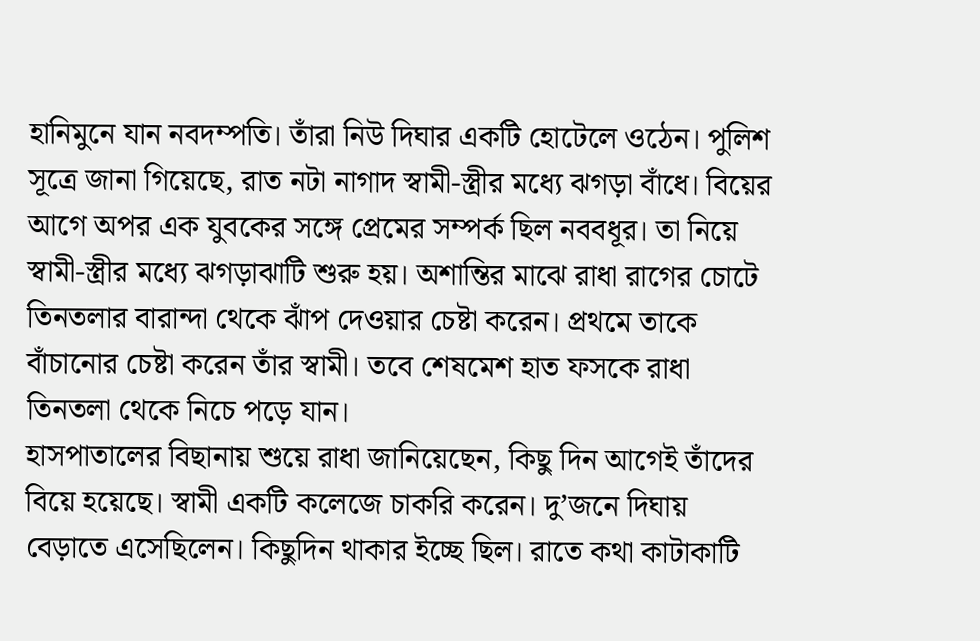হানিমুনে যান নবদম্পতি। তাঁরা নিউ দিঘার একটি হোটেলে ওঠেন। পুলিশ সূত্রে জানা গিয়েছে, রাত নটা নাগাদ স্বামী-স্ত্রীর মধ্যে ঝগড়া বাঁধে। বিয়ের আগে অপর এক যুবকের সঙ্গে প্রেমের সম্পর্ক ছিল নববধূর। তা নিয়ে স্বামী-স্ত্রীর মধ্যে ঝগড়াঝাটি শুরু হয়। অশান্তির মাঝে রাধা রাগের চোটে তিনতলার বারান্দা থেকে ঝাঁপ দেওয়ার চেষ্টা করেন। প্রথমে তাকে বাঁচানোর চেষ্টা করেন তাঁর স্বামী। তবে শেষমেশ হাত ফসকে রাধা তিনতলা থেকে নিচে পড়ে যান।
হাসপাতালের বিছানায় শুয়ে রাধা জানিয়েছেন, কিছু দিন আগেই তাঁদের বিয়ে হয়েছে। স্বামী একটি কলেজে চাকরি করেন। দু’জনে দিঘায় বেড়াতে এসেছিলেন। কিছুদিন থাকার ইচ্ছে ছিল। রাতে কথা কাটাকাটি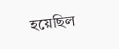হয়েছিল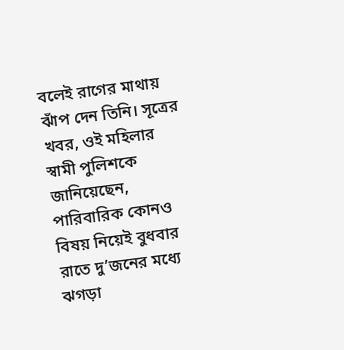বলেই রাগের মাথায় ঝাঁপ দেন তিনি। সূত্রের খবর, ওই মহিলার স্বামী পুলিশকে জানিয়েছেন, পারিবারিক কোনও বিষয় নিয়েই বুধবার রাতে দু’জনের মধ্যে ঝগড়া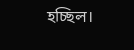হচ্ছিল।